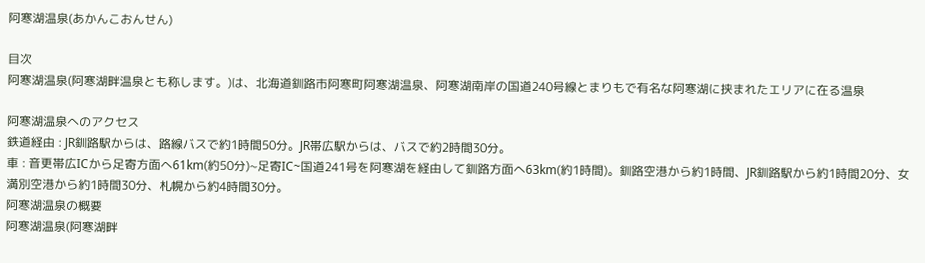阿寒湖温泉(あかんこおんせん)

目次
阿寒湖温泉(阿寒湖畔温泉とも称します。)は、北海道釧路市阿寒町阿寒湖温泉、阿寒湖南岸の国道240号線とまりもで有名な阿寒湖に挟まれたエリアに在る温泉

阿寒湖温泉へのアクセス
鉄道経由 : JR釧路駅からは、路線バスで約1時間50分。JR帯広駅からは、バスで約2時間30分。
車 : 音更帯広ICから足寄方面へ61km(約50分)~足寄IC~国道241号を阿寒湖を経由して釧路方面へ63km(約1時間)。釧路空港から約1時間、JR釧路駅から約1時間20分、女満別空港から約1時間30分、札幌から約4時間30分。
阿寒湖温泉の概要
阿寒湖温泉(阿寒湖畔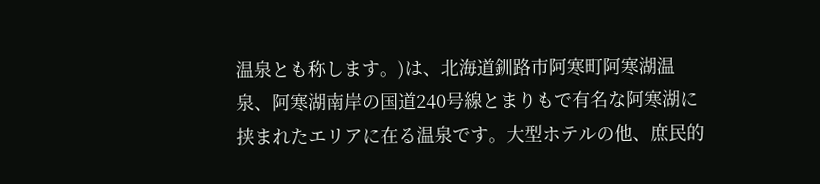温泉とも称します。)は、北海道釧路市阿寒町阿寒湖温泉、阿寒湖南岸の国道240号線とまりもで有名な阿寒湖に挟まれたエリアに在る温泉です。大型ホテルの他、庶民的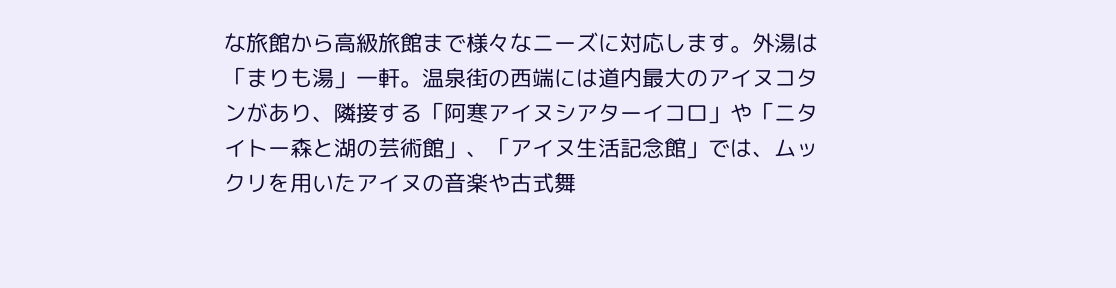な旅館から高級旅館まで様々なニーズに対応します。外湯は「まりも湯」一軒。温泉街の西端には道内最大のアイヌコタンがあり、隣接する「阿寒アイヌシアターイコロ」や「ニタイトー森と湖の芸術館」、「アイヌ生活記念館」では、ムックリを用いたアイヌの音楽や古式舞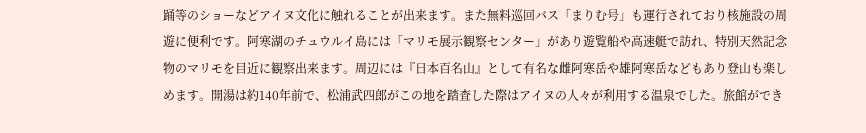踊等のショーなどアイヌ文化に触れることが出来ます。また無料巡回バス「まりむ号」も運行されており核施設の周遊に便利です。阿寒湖のチュウルイ島には「マリモ展示観察センター」があり遊覧船や高速艇で訪れ、特別天然記念物のマリモを目近に観察出来ます。周辺には『日本百名山』として有名な雌阿寒岳や雄阿寒岳などもあり登山も楽しめます。開湯は約140年前で、松浦武四郎がこの地を踏査した際はアイヌの人々が利用する温泉でした。旅館ができ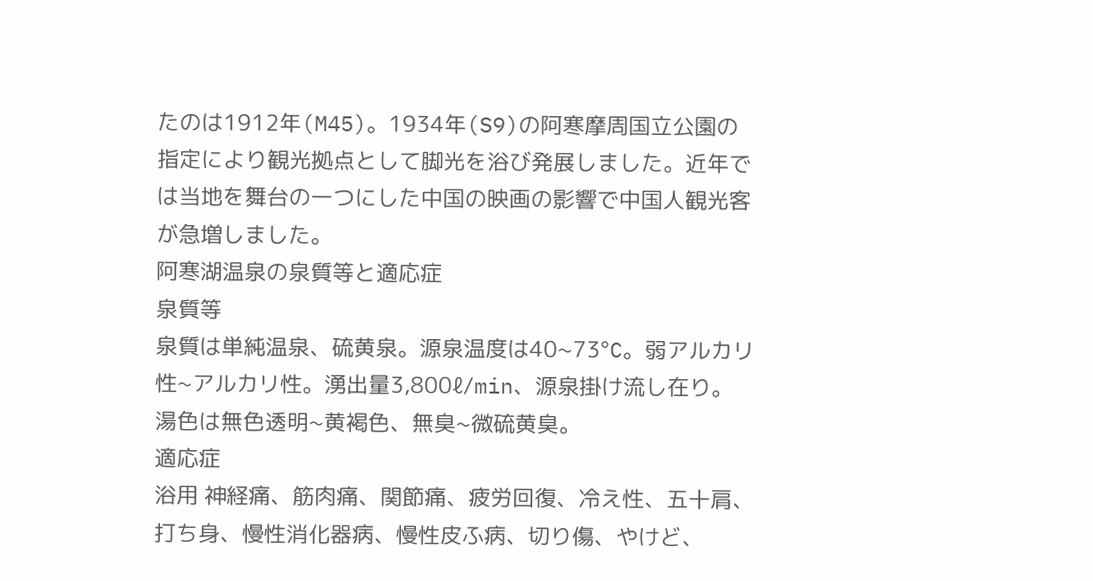たのは1912年(M45)。1934年(S9)の阿寒摩周国立公園の指定により観光拠点として脚光を浴び発展しました。近年では当地を舞台の一つにした中国の映画の影響で中国人観光客が急増しました。
阿寒湖温泉の泉質等と適応症
泉質等
泉質は単純温泉、硫黄泉。源泉温度は40~73°C。弱アルカリ性~アルカリ性。湧出量3,800ℓ/min、源泉掛け流し在り。湯色は無色透明~黄褐色、無臭~微硫黄臭。
適応症
浴用 神経痛、筋肉痛、関節痛、疲労回復、冷え性、五十肩、打ち身、慢性消化器病、慢性皮ふ病、切り傷、やけど、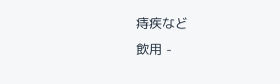痔疾など
飲用 -